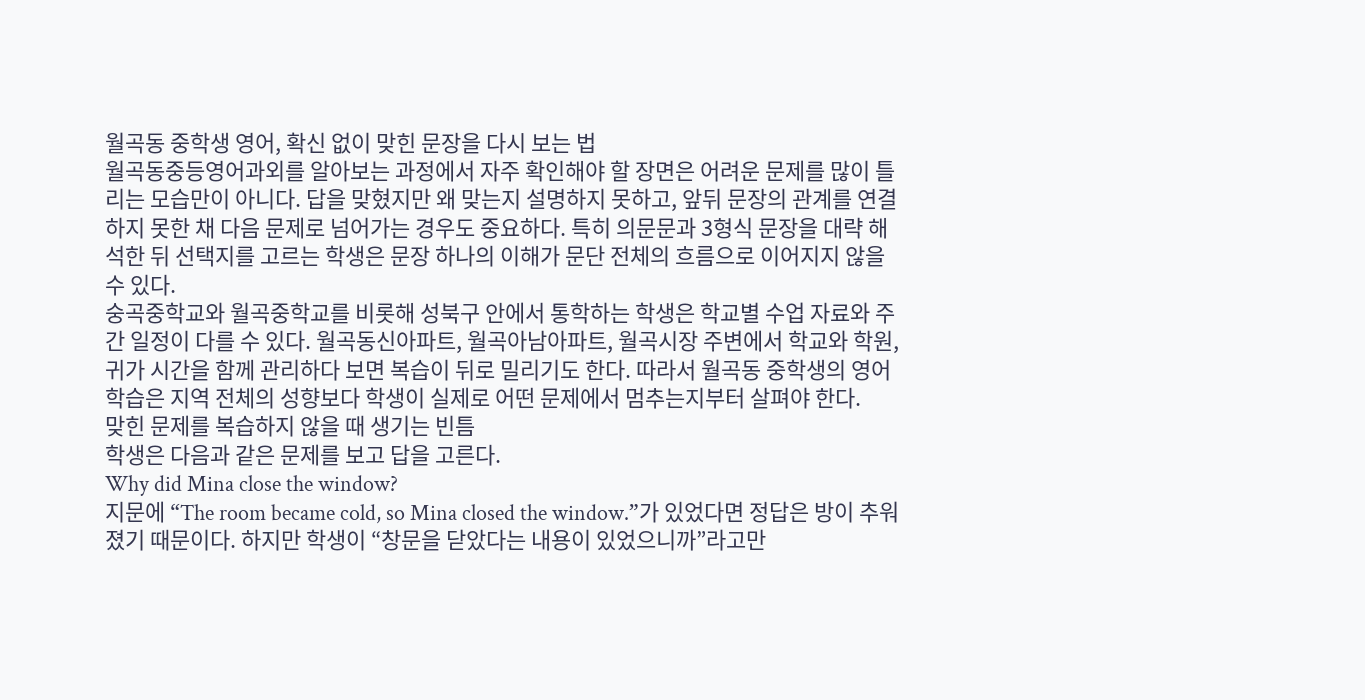월곡동 중학생 영어, 확신 없이 맞힌 문장을 다시 보는 법
월곡동중등영어과외를 알아보는 과정에서 자주 확인해야 할 장면은 어려운 문제를 많이 틀리는 모습만이 아니다. 답을 맞혔지만 왜 맞는지 설명하지 못하고, 앞뒤 문장의 관계를 연결하지 못한 채 다음 문제로 넘어가는 경우도 중요하다. 특히 의문문과 3형식 문장을 대략 해석한 뒤 선택지를 고르는 학생은 문장 하나의 이해가 문단 전체의 흐름으로 이어지지 않을 수 있다.
숭곡중학교와 월곡중학교를 비롯해 성북구 안에서 통학하는 학생은 학교별 수업 자료와 주간 일정이 다를 수 있다. 월곡동신아파트, 월곡아남아파트, 월곡시장 주변에서 학교와 학원, 귀가 시간을 함께 관리하다 보면 복습이 뒤로 밀리기도 한다. 따라서 월곡동 중학생의 영어 학습은 지역 전체의 성향보다 학생이 실제로 어떤 문제에서 멈추는지부터 살펴야 한다.
맞힌 문제를 복습하지 않을 때 생기는 빈틈
학생은 다음과 같은 문제를 보고 답을 고른다.
Why did Mina close the window?
지문에 “The room became cold, so Mina closed the window.”가 있었다면 정답은 방이 추워졌기 때문이다. 하지만 학생이 “창문을 닫았다는 내용이 있었으니까”라고만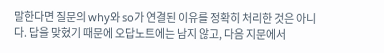말한다면 질문의 why와 so가 연결된 이유를 정확히 처리한 것은 아니다. 답을 맞혔기 때문에 오답노트에는 남지 않고, 다음 지문에서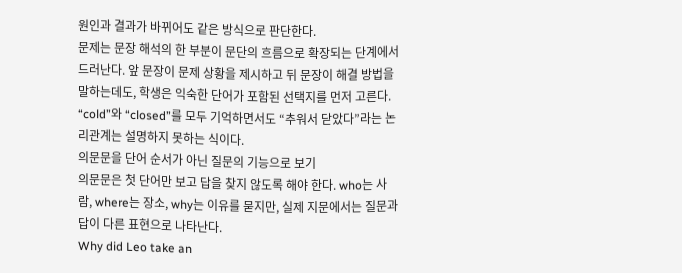원인과 결과가 바뀌어도 같은 방식으로 판단한다.
문제는 문장 해석의 한 부분이 문단의 흐름으로 확장되는 단계에서 드러난다. 앞 문장이 문제 상황을 제시하고 뒤 문장이 해결 방법을 말하는데도, 학생은 익숙한 단어가 포함된 선택지를 먼저 고른다. “cold”와 “closed”를 모두 기억하면서도 “추워서 닫았다”라는 논리관계는 설명하지 못하는 식이다.
의문문을 단어 순서가 아닌 질문의 기능으로 보기
의문문은 첫 단어만 보고 답을 찾지 않도록 해야 한다. who는 사람, where는 장소, why는 이유를 묻지만, 실제 지문에서는 질문과 답이 다른 표현으로 나타난다.
Why did Leo take an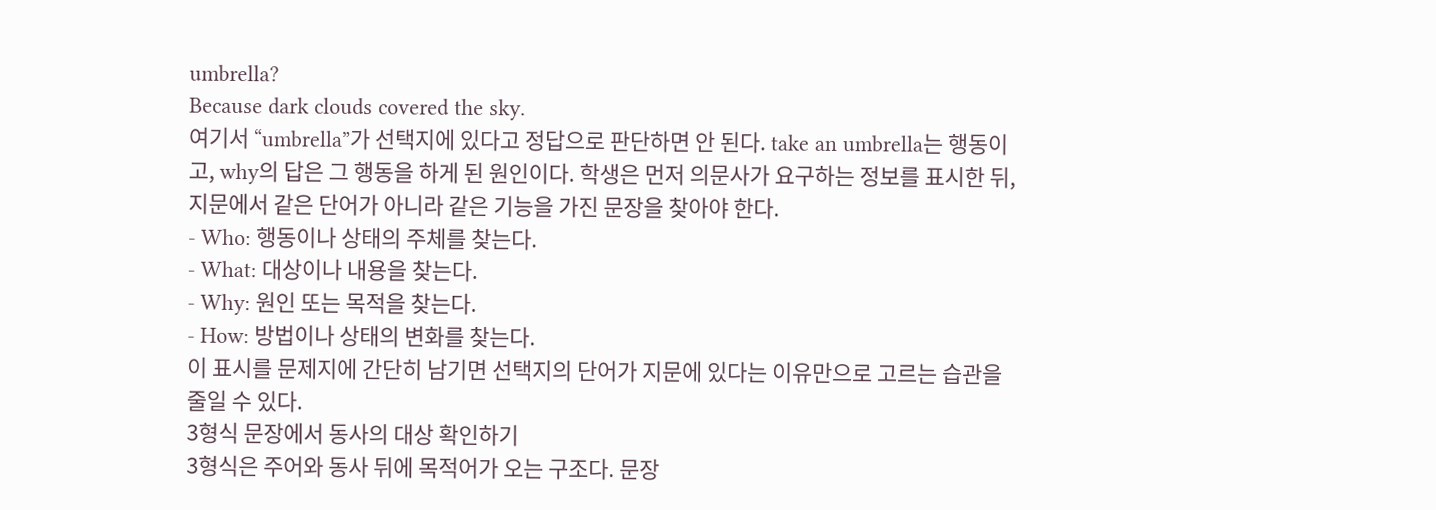umbrella?
Because dark clouds covered the sky.
여기서 “umbrella”가 선택지에 있다고 정답으로 판단하면 안 된다. take an umbrella는 행동이고, why의 답은 그 행동을 하게 된 원인이다. 학생은 먼저 의문사가 요구하는 정보를 표시한 뒤, 지문에서 같은 단어가 아니라 같은 기능을 가진 문장을 찾아야 한다.
- Who: 행동이나 상태의 주체를 찾는다.
- What: 대상이나 내용을 찾는다.
- Why: 원인 또는 목적을 찾는다.
- How: 방법이나 상태의 변화를 찾는다.
이 표시를 문제지에 간단히 남기면 선택지의 단어가 지문에 있다는 이유만으로 고르는 습관을 줄일 수 있다.
3형식 문장에서 동사의 대상 확인하기
3형식은 주어와 동사 뒤에 목적어가 오는 구조다. 문장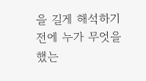을 길게 해석하기 전에 누가 무엇을 했는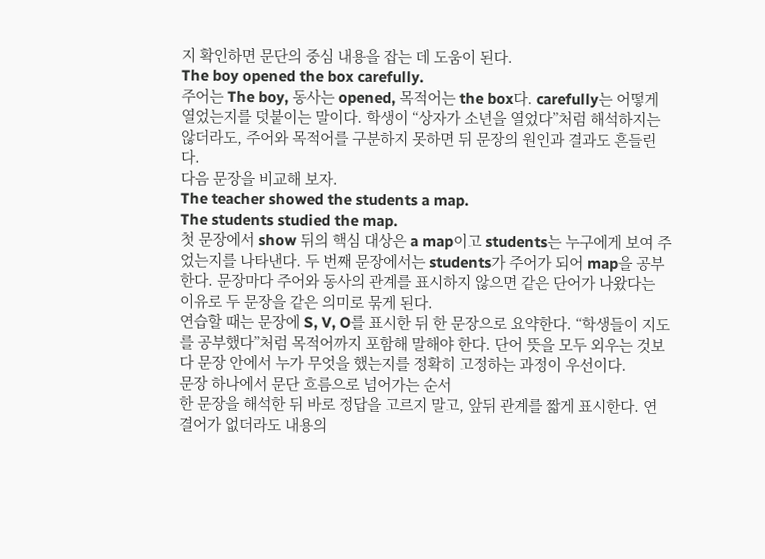지 확인하면 문단의 중심 내용을 잡는 데 도움이 된다.
The boy opened the box carefully.
주어는 The boy, 동사는 opened, 목적어는 the box다. carefully는 어떻게 열었는지를 덧붙이는 말이다. 학생이 “상자가 소년을 열었다”처럼 해석하지는 않더라도, 주어와 목적어를 구분하지 못하면 뒤 문장의 원인과 결과도 흔들린다.
다음 문장을 비교해 보자.
The teacher showed the students a map.
The students studied the map.
첫 문장에서 show 뒤의 핵심 대상은 a map이고 students는 누구에게 보여 주었는지를 나타낸다. 두 번째 문장에서는 students가 주어가 되어 map을 공부한다. 문장마다 주어와 동사의 관계를 표시하지 않으면 같은 단어가 나왔다는 이유로 두 문장을 같은 의미로 묶게 된다.
연습할 때는 문장에 S, V, O를 표시한 뒤 한 문장으로 요약한다. “학생들이 지도를 공부했다”처럼 목적어까지 포함해 말해야 한다. 단어 뜻을 모두 외우는 것보다 문장 안에서 누가 무엇을 했는지를 정확히 고정하는 과정이 우선이다.
문장 하나에서 문단 흐름으로 넘어가는 순서
한 문장을 해석한 뒤 바로 정답을 고르지 말고, 앞뒤 관계를 짧게 표시한다. 연결어가 없더라도 내용의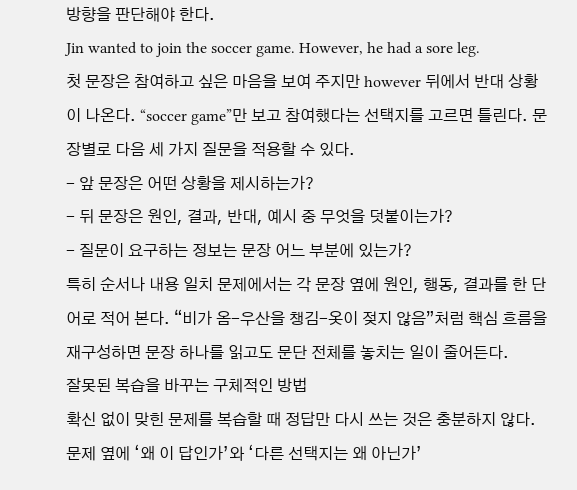방향을 판단해야 한다.
Jin wanted to join the soccer game. However, he had a sore leg.
첫 문장은 참여하고 싶은 마음을 보여 주지만 however 뒤에서 반대 상황이 나온다. “soccer game”만 보고 참여했다는 선택지를 고르면 틀린다. 문장별로 다음 세 가지 질문을 적용할 수 있다.
- 앞 문장은 어떤 상황을 제시하는가?
- 뒤 문장은 원인, 결과, 반대, 예시 중 무엇을 덧붙이는가?
- 질문이 요구하는 정보는 문장 어느 부분에 있는가?
특히 순서나 내용 일치 문제에서는 각 문장 옆에 원인, 행동, 결과를 한 단어로 적어 본다. “비가 옴-우산을 챙김-옷이 젖지 않음”처럼 핵심 흐름을 재구성하면 문장 하나를 읽고도 문단 전체를 놓치는 일이 줄어든다.
잘못된 복습을 바꾸는 구체적인 방법
확신 없이 맞힌 문제를 복습할 때 정답만 다시 쓰는 것은 충분하지 않다. 문제 옆에 ‘왜 이 답인가’와 ‘다른 선택지는 왜 아닌가’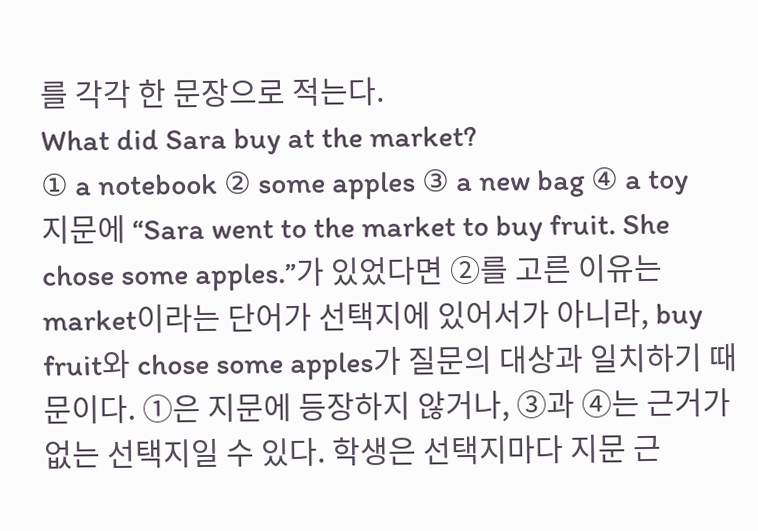를 각각 한 문장으로 적는다.
What did Sara buy at the market?
① a notebook ② some apples ③ a new bag ④ a toy
지문에 “Sara went to the market to buy fruit. She chose some apples.”가 있었다면 ②를 고른 이유는 market이라는 단어가 선택지에 있어서가 아니라, buy fruit와 chose some apples가 질문의 대상과 일치하기 때문이다. ①은 지문에 등장하지 않거나, ③과 ④는 근거가 없는 선택지일 수 있다. 학생은 선택지마다 지문 근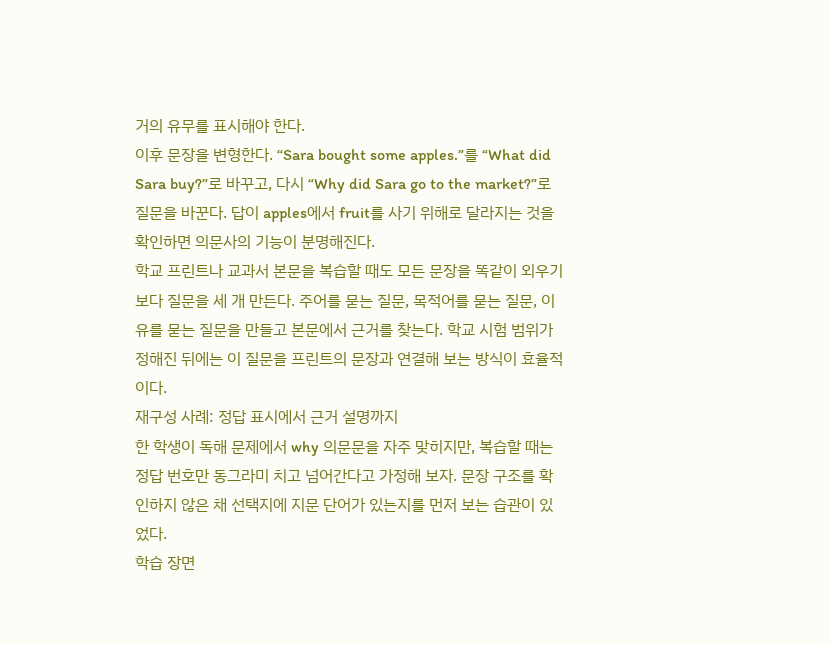거의 유무를 표시해야 한다.
이후 문장을 변형한다. “Sara bought some apples.”를 “What did Sara buy?”로 바꾸고, 다시 “Why did Sara go to the market?”로 질문을 바꾼다. 답이 apples에서 fruit를 사기 위해로 달라지는 것을 확인하면 의문사의 기능이 분명해진다.
학교 프린트나 교과서 본문을 복습할 때도 모든 문장을 똑같이 외우기보다 질문을 세 개 만든다. 주어를 묻는 질문, 목적어를 묻는 질문, 이유를 묻는 질문을 만들고 본문에서 근거를 찾는다. 학교 시험 범위가 정해진 뒤에는 이 질문을 프린트의 문장과 연결해 보는 방식이 효율적이다.
재구성 사례: 정답 표시에서 근거 설명까지
한 학생이 독해 문제에서 why 의문문을 자주 맞히지만, 복습할 때는 정답 번호만 동그라미 치고 넘어간다고 가정해 보자. 문장 구조를 확인하지 않은 채 선택지에 지문 단어가 있는지를 먼저 보는 습관이 있었다.
학습 장면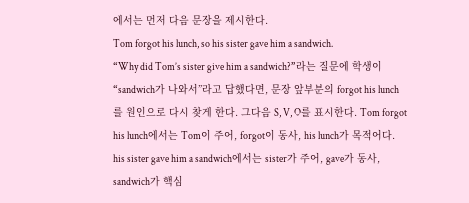에서는 먼저 다음 문장을 제시한다.
Tom forgot his lunch, so his sister gave him a sandwich.
“Why did Tom’s sister give him a sandwich?”라는 질문에 학생이 “sandwich가 나와서”라고 답했다면, 문장 앞부분의 forgot his lunch를 원인으로 다시 찾게 한다. 그다음 S, V, O를 표시한다. Tom forgot his lunch에서는 Tom이 주어, forgot이 동사, his lunch가 목적어다. his sister gave him a sandwich에서는 sister가 주어, gave가 동사, sandwich가 핵심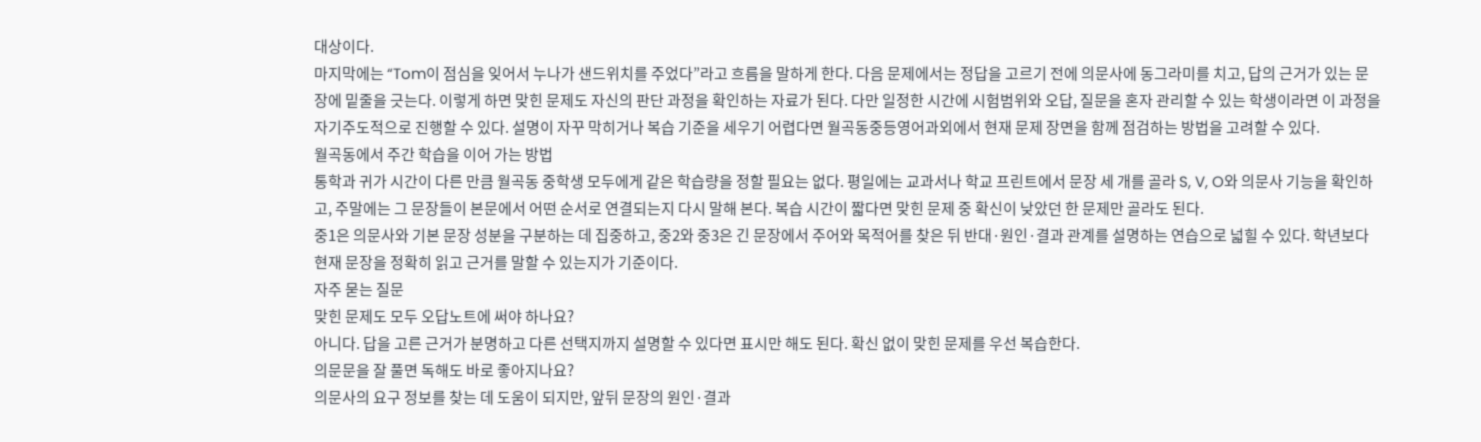대상이다.
마지막에는 “Tom이 점심을 잊어서 누나가 샌드위치를 주었다”라고 흐름을 말하게 한다. 다음 문제에서는 정답을 고르기 전에 의문사에 동그라미를 치고, 답의 근거가 있는 문장에 밑줄을 긋는다. 이렇게 하면 맞힌 문제도 자신의 판단 과정을 확인하는 자료가 된다. 다만 일정한 시간에 시험범위와 오답, 질문을 혼자 관리할 수 있는 학생이라면 이 과정을 자기주도적으로 진행할 수 있다. 설명이 자꾸 막히거나 복습 기준을 세우기 어렵다면 월곡동중등영어과외에서 현재 문제 장면을 함께 점검하는 방법을 고려할 수 있다.
월곡동에서 주간 학습을 이어 가는 방법
통학과 귀가 시간이 다른 만큼 월곡동 중학생 모두에게 같은 학습량을 정할 필요는 없다. 평일에는 교과서나 학교 프린트에서 문장 세 개를 골라 S, V, O와 의문사 기능을 확인하고, 주말에는 그 문장들이 본문에서 어떤 순서로 연결되는지 다시 말해 본다. 복습 시간이 짧다면 맞힌 문제 중 확신이 낮았던 한 문제만 골라도 된다.
중1은 의문사와 기본 문장 성분을 구분하는 데 집중하고, 중2와 중3은 긴 문장에서 주어와 목적어를 찾은 뒤 반대·원인·결과 관계를 설명하는 연습으로 넓힐 수 있다. 학년보다 현재 문장을 정확히 읽고 근거를 말할 수 있는지가 기준이다.
자주 묻는 질문
맞힌 문제도 모두 오답노트에 써야 하나요?
아니다. 답을 고른 근거가 분명하고 다른 선택지까지 설명할 수 있다면 표시만 해도 된다. 확신 없이 맞힌 문제를 우선 복습한다.
의문문을 잘 풀면 독해도 바로 좋아지나요?
의문사의 요구 정보를 찾는 데 도움이 되지만, 앞뒤 문장의 원인·결과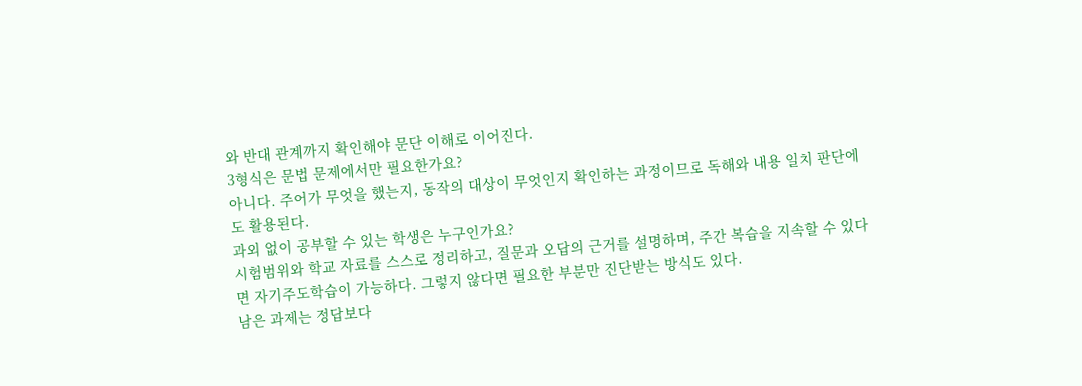와 반대 관계까지 확인해야 문단 이해로 이어진다.
3형식은 문법 문제에서만 필요한가요?
아니다. 주어가 무엇을 했는지, 동작의 대상이 무엇인지 확인하는 과정이므로 독해와 내용 일치 판단에도 활용된다.
과외 없이 공부할 수 있는 학생은 누구인가요?
시험범위와 학교 자료를 스스로 정리하고, 질문과 오답의 근거를 설명하며, 주간 복습을 지속할 수 있다면 자기주도학습이 가능하다. 그렇지 않다면 필요한 부분만 진단받는 방식도 있다.
남은 과제는 정답보다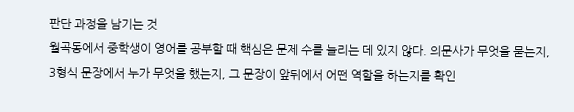판단 과정을 남기는 것
월곡동에서 중학생이 영어를 공부할 때 핵심은 문제 수를 늘리는 데 있지 않다. 의문사가 무엇을 묻는지, 3형식 문장에서 누가 무엇을 했는지, 그 문장이 앞뒤에서 어떤 역할을 하는지를 확인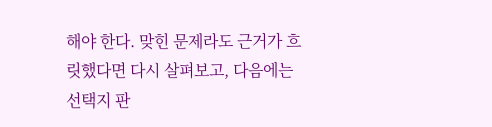해야 한다. 맞힌 문제라도 근거가 흐릿했다면 다시 살펴보고, 다음에는 선택지 판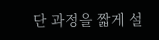단 과정을 짧게 설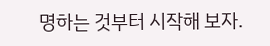명하는 것부터 시작해 보자.